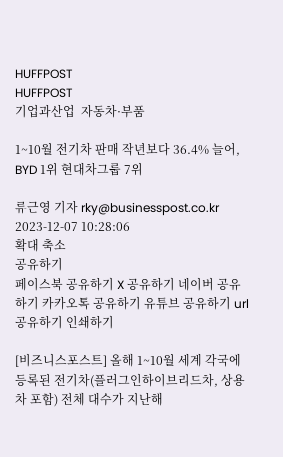HUFFPOST
HUFFPOST
기업과산업  자동차·부품

1~10월 전기차 판매 작년보다 36.4% 늘어, BYD 1위 현대차그룹 7위

류근영 기자 rky@businesspost.co.kr 2023-12-07 10:28:06
확대 축소
공유하기
페이스북 공유하기 X 공유하기 네이버 공유하기 카카오톡 공유하기 유튜브 공유하기 url 공유하기 인쇄하기

[비즈니스포스트] 올해 1~10월 세계 각국에 등록된 전기차(플러그인하이브리드차, 상용차 포함) 전체 대수가 지난해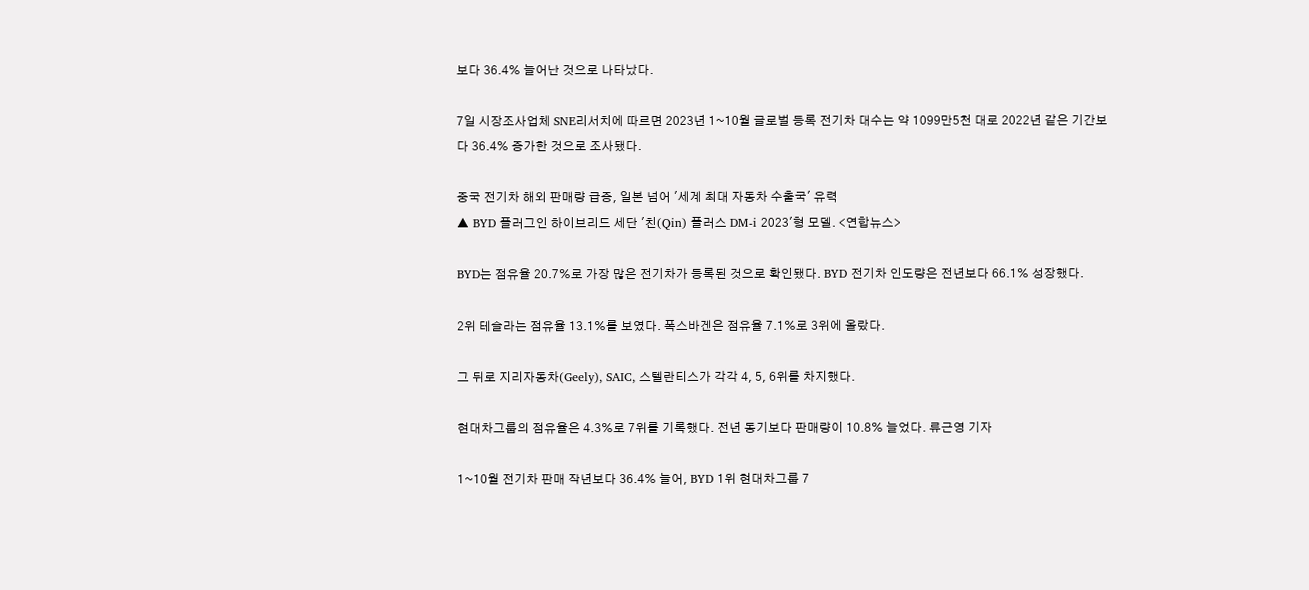보다 36.4% 늘어난 것으로 나타났다.

7일 시장조사업체 SNE리서치에 따르면 2023년 1~10월 글로벌 등록 전기차 대수는 약 1099만5천 대로 2022년 같은 기간보다 36.4% 증가한 것으로 조사됐다.

중국 전기차 해외 판매량 급증, 일본 넘어 '세계 최대 자동차 수출국' 유력
▲ BYD 플러그인 하이브리드 세단 '친(Qin) 플러스 DM-i 2023'형 모델. <연합뉴스>

BYD는 점유율 20.7%로 가장 많은 전기차가 등록된 것으로 확인됐다. BYD 전기차 인도량은 전년보다 66.1% 성장했다.

2위 테슬라는 점유율 13.1%를 보였다. 폭스바겐은 점유율 7.1%로 3위에 올랐다.

그 뒤로 지리자동차(Geely), SAIC, 스텔란티스가 각각 4, 5, 6위를 차지했다.

현대차그룹의 점유율은 4.3%로 7위를 기록했다. 전년 동기보다 판매량이 10.8% 늘었다. 류근영 기자

1~10월 전기차 판매 작년보다 36.4% 늘어, BYD 1위 현대차그룹 7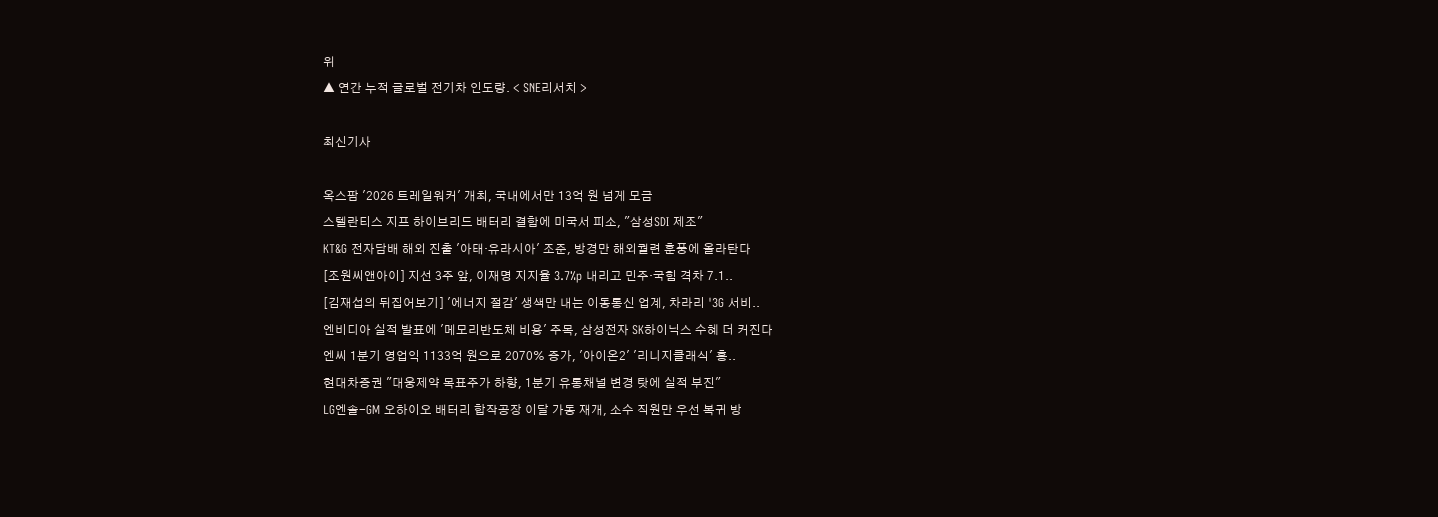위
▲ 연간 누적 글로벌 전기차 인도량. < SNE리서치 >

최신기사

옥스팜 '2026 트레일워커' 개최, 국내에서만 13억 원 넘게 모금
스텔란티스 지프 하이브리드 배터리 결함에 미국서 피소, "삼성SDI 제조"
KT&G 전자담배 해외 진출 '아태·유라시아' 조준, 방경만 해외궐련 훈풍에 올라탄다
[조원씨앤아이] 지선 3주 앞, 이재명 지지율 3.7%p 내리고 민주·국힘 격차 7.1..
[김재섭의 뒤집어보기] '에너지 절감' 생색만 내는 이동통신 업계, 차라리 '3G 서비..
엔비디아 실적 발표에 '메모리반도체 비용' 주목, 삼성전자 SK하이닉스 수혜 더 커진다
엔씨 1분기 영업익 1133억 원으로 2070% 증가, '아이온2' '리니지클래식' 흥..
현대차증권 "대웅제약 목표주가 하향, 1분기 유통채널 변경 탓에 실적 부진"
LG엔솔-GM 오하이오 배터리 합작공장 이달 가동 재개, 소수 직원만 우선 복귀 방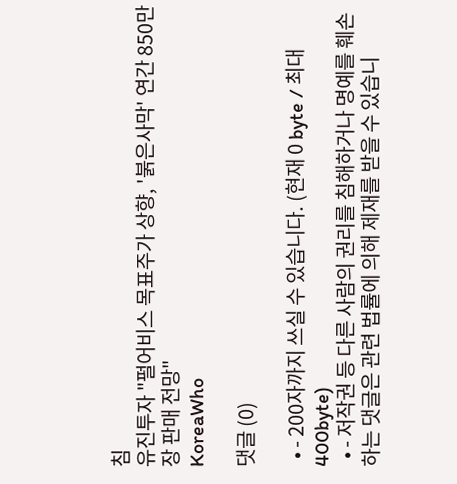침
유진투자 "펄어비스 목표주가 상향, '붉은사막' 연간 850만 장 판매 전망"
KoreaWho

댓글 (0)

  • - 200자까지 쓰실 수 있습니다. (현재 0 byte / 최대 400byte)
  • - 저작권 등 다른 사람의 권리를 침해하거나 명예를 훼손하는 댓글은 관련 법률에 의해 제재를 받을 수 있습니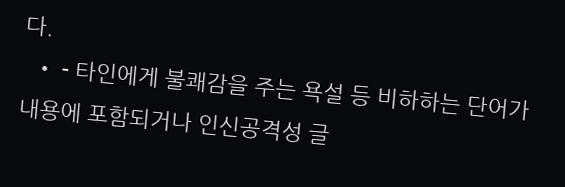다.
  • - 타인에게 불쾌감을 주는 욕설 등 비하하는 단어가 내용에 포함되거나 인신공격성 글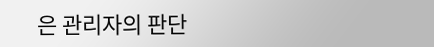은 관리자의 판단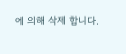에 의해 삭제 합니다.